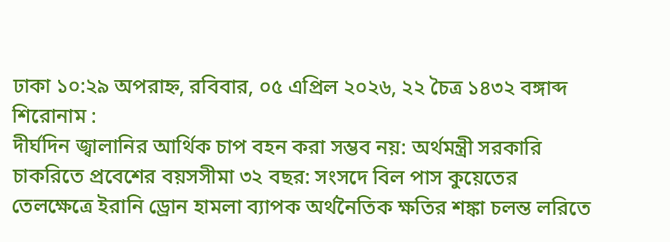ঢাকা ১০:২৯ অপরাহ্ন, রবিবার, ০৫ এপ্রিল ২০২৬, ২২ চৈত্র ১৪৩২ বঙ্গাব্দ
শিরোনাম :
দীর্ঘদিন জ্বালানির আর্থিক চাপ বহন করা সম্ভব নয়: অর্থমন্ত্রী সরকারি চাকরিতে প্রবেশের বয়সসীমা ৩২ বছর: সংসদে বিল পাস কুয়েতের তেলক্ষেত্রে ইরানি ড্রোন হামলা ব্যাপক অর্থনৈতিক ক্ষতির শঙ্কা চলন্ত লরিতে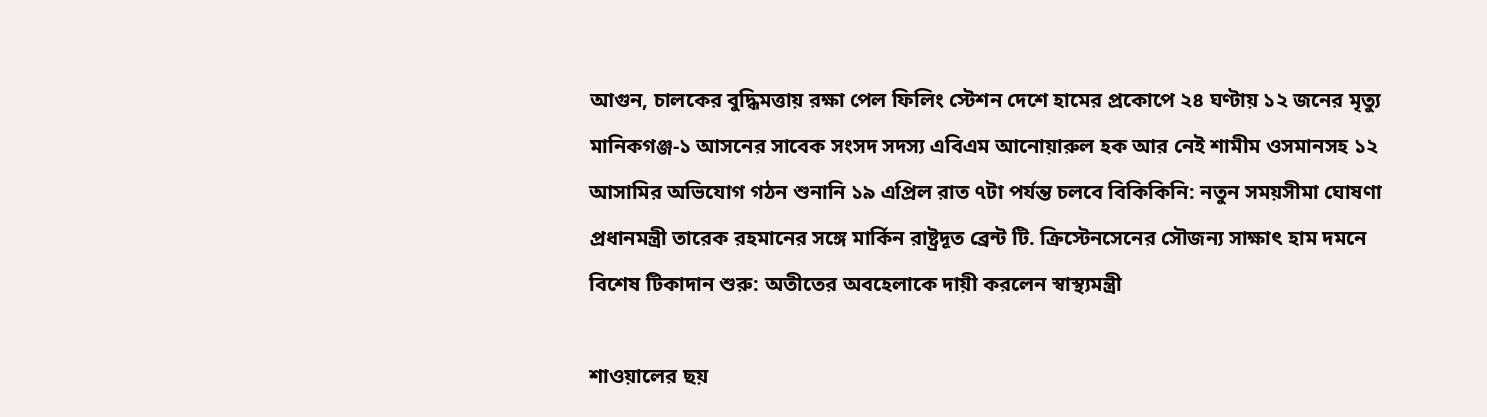আগুন, চালকের বুদ্ধিমত্তায় রক্ষা পেল ফিলিং স্টেশন দেশে হামের প্রকোপে ২৪ ঘণ্টায় ১২ জনের মৃত্যু মানিকগঞ্জ-১ আসনের সাবেক সংসদ সদস্য এবিএম আনোয়ারুল হক আর নেই শামীম ওসমানসহ ১২ আসামির অভিযোগ গঠন শুনানি ১৯ এপ্রিল রাত ৭টা পর্যন্ত চলবে বিকিকিনি: নতুন সময়সীমা ঘোষণা প্রধানমন্ত্রী তারেক রহমানের সঙ্গে মার্কিন রাষ্ট্রদূত ব্রেন্ট টি. ক্রিস্টেনসেনের সৌজন্য সাক্ষাৎ হাম দমনে বিশেষ টিকাদান শুরু: অতীতের অবহেলাকে দায়ী করলেন স্বাস্থ্যমন্ত্রী

শাওয়ালের ছয়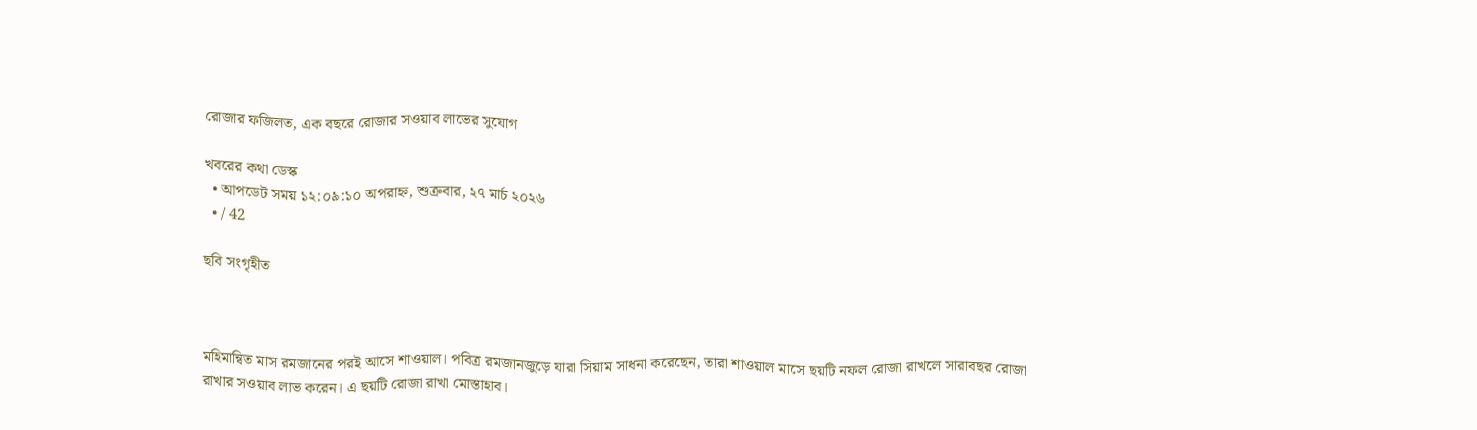রোজার ফজিলত, এক বছরে রোজার সওয়াব লাভের সুযোগ

খবরের কথা ডেস্ক
  • আপডেট সময় ১২:০৯:১০ অপরাহ্ন, শুক্রবার, ২৭ মার্চ ২০২৬
  • / 42

ছবি সংগৃহীত



মহিমান্বিত মাস রমজানের পরই আসে শাওয়াল। পবিত্র রমজানজুড়ে যারা সিয়াম সাধনা করেছেন, তারা শাওয়াল মাসে ছয়টি নফল রোজা রাখলে সারাবছর রোজা রাখার সওয়াব লাভ করেন। এ ছয়টি রোজা রাখা মোস্তাহাব।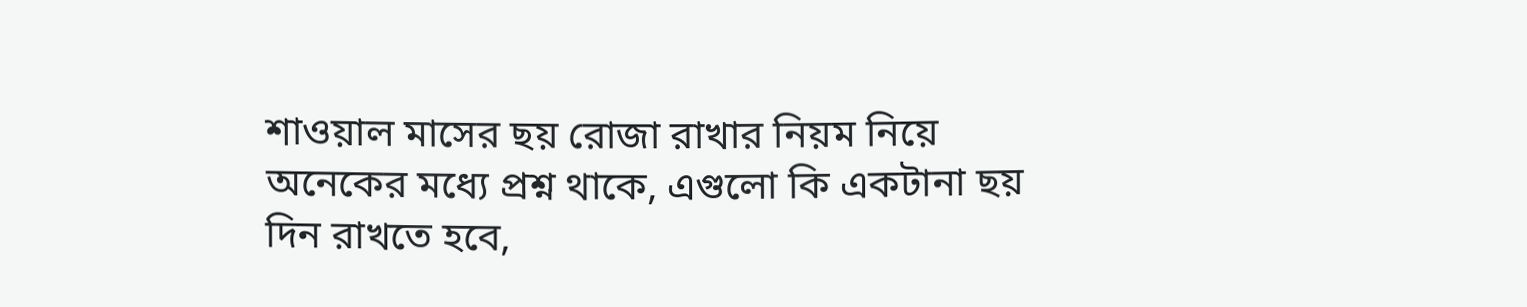শাওয়াল মাসের ছয় রোজা রাখার নিয়ম নিয়ে অনেকের মধ্যে প্রশ্ন থাকে, এগুলো কি একটানা ছয় দিন রাখতে হবে,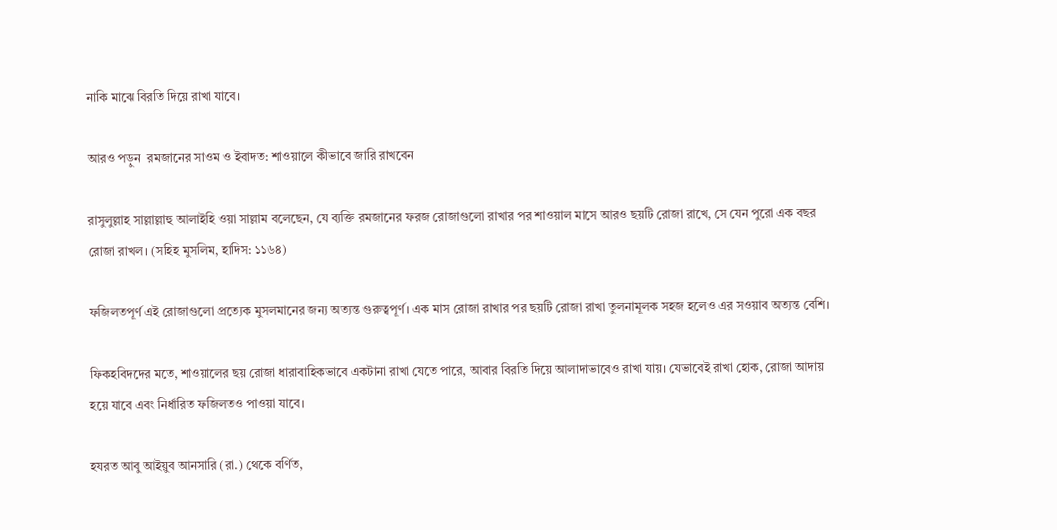নাকি মাঝে বিরতি দিয়ে রাখা যাবে।

আরও পড়ুন  রমজানের সাওম ও ইবাদত: শাওয়ালে কীভাবে জারি রাখবেন

রাসুলুল্লাহ সাল্লাল্লাহু আলাইহি ওয়া সাল্লাম বলেছেন, যে ব্যক্তি রমজানের ফরজ রোজাগুলো রাখার পর শাওয়াল মাসে আরও ছয়টি রোজা রাখে, সে যেন পুরো এক বছর রোজা রাখল। (সহিহ মুসলিম, হাদিস: ১১৬৪)

ফজিলতপূর্ণ এই রোজাগুলো প্রত্যেক মুসলমানের জন্য অত্যন্ত গুরুত্বপূর্ণ। এক মাস রোজা রাখার পর ছয়টি রোজা রাখা তুলনামূলক সহজ হলেও এর সওয়াব অত্যন্ত বেশি।

ফিকহবিদদের মতে, শাওয়ালের ছয় রোজা ধারাবাহিকভাবে একটানা রাখা যেতে পারে, আবার বিরতি দিয়ে আলাদাভাবেও রাখা যায়। যেভাবেই রাখা হোক, রোজা আদায় হয়ে যাবে এবং নির্ধারিত ফজিলতও পাওয়া যাবে।

হযরত আবু আইয়ুব আনসারি (রা.) থেকে বর্ণিত,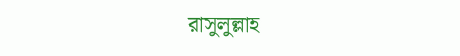রাসুলুল্লাহ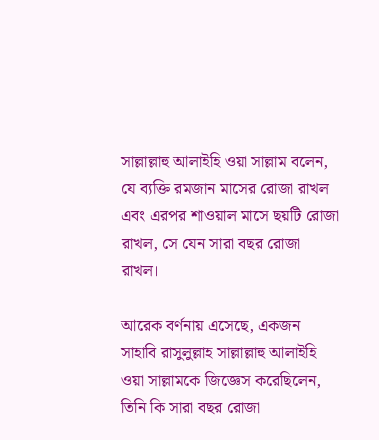সাল্লাল্লাহু আলাইহি ওয়া সাল্লাম বলেন, যে ব্যক্তি রমজান মাসের রোজা রাখল এবং এরপর শাওয়াল মাসে ছয়টি রোজা রাখল, সে যেন সারা বছর রোজা রাখল।

আরেক বর্ণনায় এসেছে, একজন সাহাবি রাসুলুল্লাহ সাল্লাল্লাহু আলাইহি ওয়া সাল্লামকে জিজ্ঞেস করেছিলেন, তিনি কি সারা বছর রোজা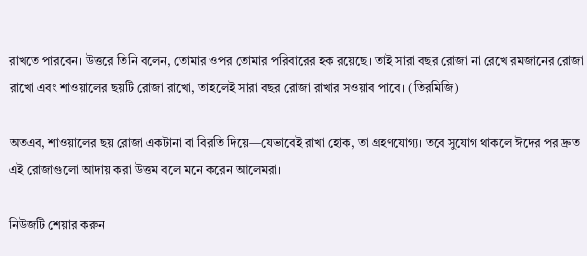রাখতে পারবেন। উত্তরে তিনি বলেন, তোমার ওপর তোমার পরিবারের হক রয়েছে। তাই সারা বছর রোজা না রেখে রমজানের রোজা রাখো এবং শাওয়ালের ছয়টি রোজা রাখো, তাহলেই সারা বছর রোজা রাখার সওয়াব পাবে। (তিরমিজি)

অতএব, শাওয়ালের ছয় রোজা একটানা বা বিরতি দিয়ে—যেভাবেই রাখা হোক, তা গ্রহণযোগ্য। তবে সুযোগ থাকলে ঈদের পর দ্রুত এই রোজাগুলো আদায় করা উত্তম বলে মনে করেন আলেমরা।

নিউজটি শেয়ার করুন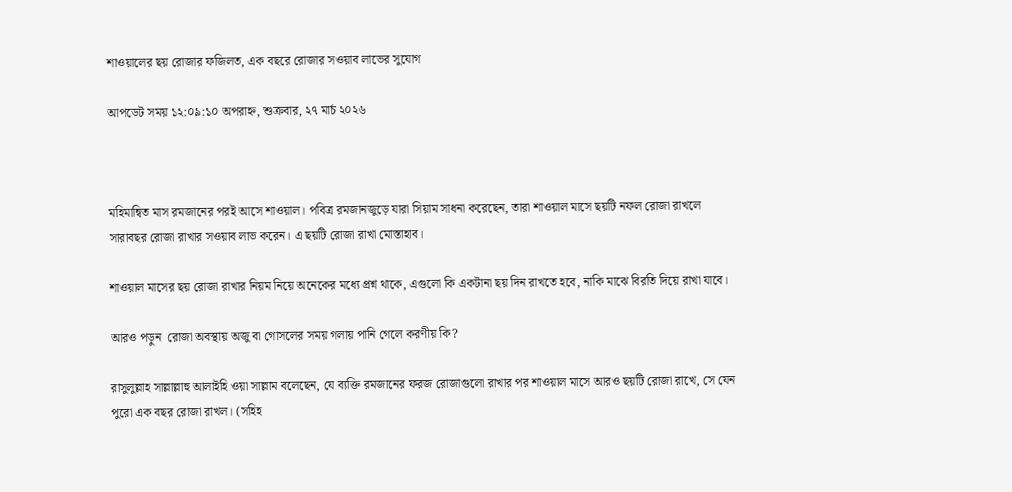শাওয়ালের ছয় রোজার ফজিলত, এক বছরে রোজার সওয়াব লাভের সুযোগ

আপডেট সময় ১২:০৯:১০ অপরাহ্ন, শুক্রবার, ২৭ মার্চ ২০২৬



মহিমান্বিত মাস রমজানের পরই আসে শাওয়াল। পবিত্র রমজানজুড়ে যারা সিয়াম সাধনা করেছেন, তারা শাওয়াল মাসে ছয়টি নফল রোজা রাখলে সারাবছর রোজা রাখার সওয়াব লাভ করেন। এ ছয়টি রোজা রাখা মোস্তাহাব।

শাওয়াল মাসের ছয় রোজা রাখার নিয়ম নিয়ে অনেকের মধ্যে প্রশ্ন থাকে, এগুলো কি একটানা ছয় দিন রাখতে হবে, নাকি মাঝে বিরতি দিয়ে রাখা যাবে।

আরও পড়ুন  রোজা অবস্থায় অজু বা গোসলের সময় গলায় পানি গেলে করণীয় কি?

রাসুলুল্লাহ সাল্লাল্লাহু আলাইহি ওয়া সাল্লাম বলেছেন, যে ব্যক্তি রমজানের ফরজ রোজাগুলো রাখার পর শাওয়াল মাসে আরও ছয়টি রোজা রাখে, সে যেন পুরো এক বছর রোজা রাখল। (সহিহ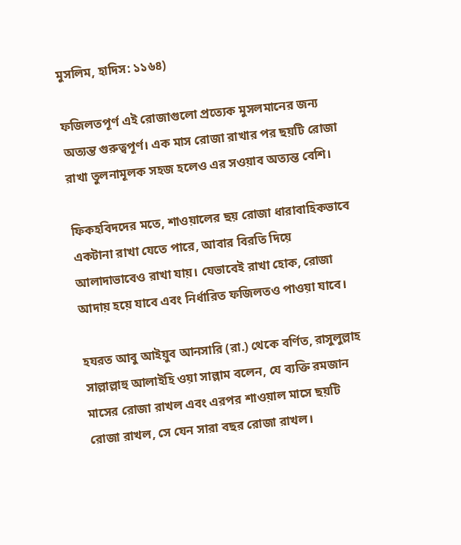মুসলিম, হাদিস: ১১৬৪)

ফজিলতপূর্ণ এই রোজাগুলো প্রত্যেক মুসলমানের জন্য অত্যন্ত গুরুত্বপূর্ণ। এক মাস রোজা রাখার পর ছয়টি রোজা রাখা তুলনামূলক সহজ হলেও এর সওয়াব অত্যন্ত বেশি।

ফিকহবিদদের মতে, শাওয়ালের ছয় রোজা ধারাবাহিকভাবে একটানা রাখা যেতে পারে, আবার বিরতি দিয়ে আলাদাভাবেও রাখা যায়। যেভাবেই রাখা হোক, রোজা আদায় হয়ে যাবে এবং নির্ধারিত ফজিলতও পাওয়া যাবে।

হযরত আবু আইয়ুব আনসারি (রা.) থেকে বর্ণিত, রাসুলুল্লাহ সাল্লাল্লাহু আলাইহি ওয়া সাল্লাম বলেন, যে ব্যক্তি রমজান মাসের রোজা রাখল এবং এরপর শাওয়াল মাসে ছয়টি রোজা রাখল, সে যেন সারা বছর রোজা রাখল।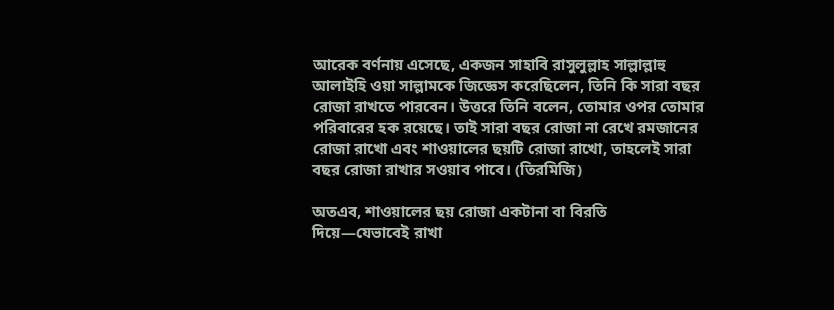আরেক বর্ণনায় এসেছে, একজন সাহাবি রাসুলুল্লাহ সাল্লাল্লাহু আলাইহি ওয়া সাল্লামকে জিজ্ঞেস করেছিলেন, তিনি কি সারা বছর রোজা রাখতে পারবেন। উত্তরে তিনি বলেন, তোমার ওপর তোমার পরিবারের হক রয়েছে। তাই সারা বছর রোজা না রেখে রমজানের রোজা রাখো এবং শাওয়ালের ছয়টি রোজা রাখো, তাহলেই সারা বছর রোজা রাখার সওয়াব পাবে। (তিরমিজি)

অতএব, শাওয়ালের ছয় রোজা একটানা বা বিরতি দিয়ে—যেভাবেই রাখা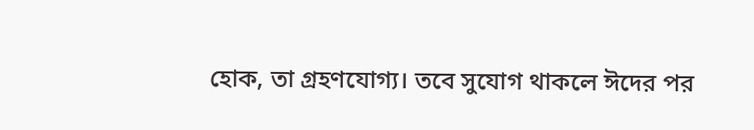হোক, তা গ্রহণযোগ্য। তবে সুযোগ থাকলে ঈদের পর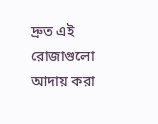দ্রুত এই রোজাগুলো আদায় করা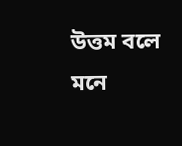উত্তম বলে মনে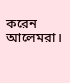করেন আলেমরা।